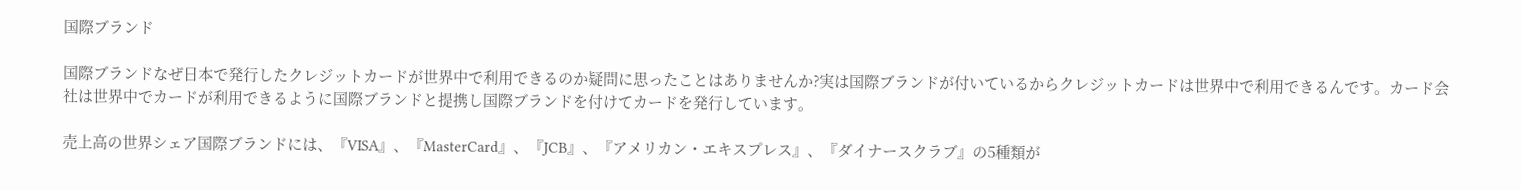国際ブランド

国際ブランドなぜ日本で発行したクレジットカードが世界中で利用できるのか疑問に思ったことはありませんか?実は国際ブランドが付いているからクレジットカードは世界中で利用できるんです。カード会社は世界中でカードが利用できるように国際ブランドと提携し国際ブランドを付けてカードを発行しています。

売上高の世界シェア国際ブランドには、『VISA』、『MasterCard』、『JCB』、『アメリカン・エキスプレス』、『ダイナースクラブ』の5種類が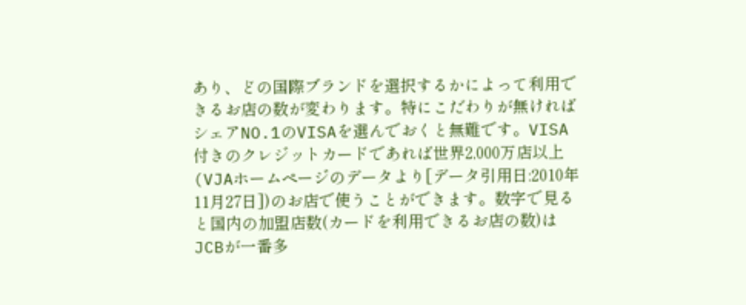あり、どの国際ブランドを選択するかによって利用できるお店の数が変わります。特にこだわりが無ければシェアNO.1のVISAを選んでおくと無難です。VISA付きのクレジットカードであれば世界2,000万店以上(VJAホームページのデータより[データ引用日:2010年11月27日])のお店で使うことができます。数字で見ると国内の加盟店数(カードを利用できるお店の数)はJCBが一番多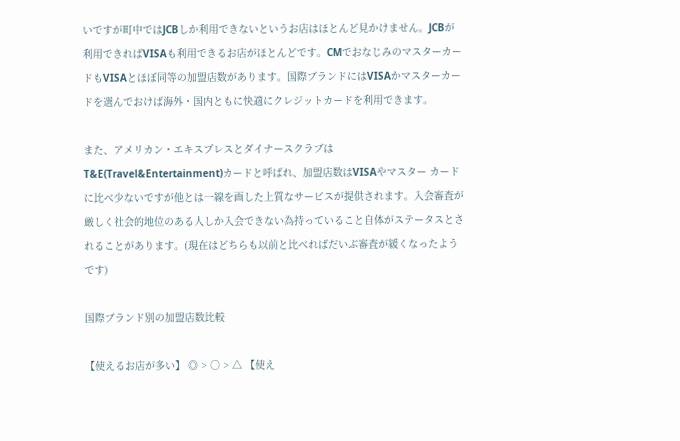いですが町中ではJCBしか利用できないというお店はほとんど見かけません。JCBが利用できればVISAも利用できるお店がほとんどです。CMでおなじみのマスターカードもVISAとほぼ同等の加盟店数があります。国際ブランドにはVISAかマスターカードを選んでおけば海外・国内ともに快適にクレジットカードを利用できます。

また、アメリカン・エキスプレスとダイナースクラブはT&E(Travel&Entertainment)カードと呼ばれ、加盟店数はVISAやマスター カードに比べ少ないですが他とは一線を画した上質なサービスが提供されます。入会審査が厳しく社会的地位のある人しか入会できない為持っていること自体がステータスとされることがあります。(現在はどちらも以前と比べればだいぶ審査が緩くなったようです)

国際ブランド別の加盟店数比較

【使えるお店が多い】 ◎ > ○ > △ 【使え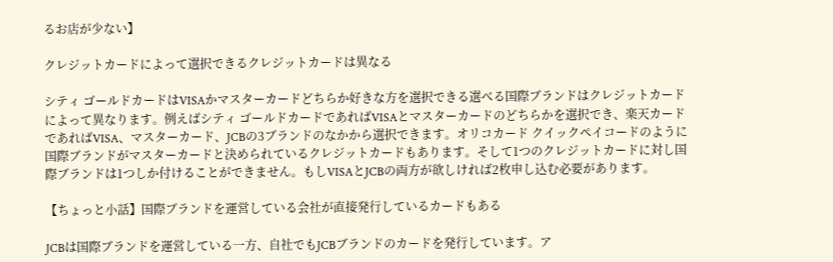るお店が少ない】

クレジットカードによって選択できるクレジットカードは異なる

シティ ゴールドカードはVISAかマスターカードどちらか好きな方を選択できる選べる国際ブランドはクレジットカードによって異なります。例えばシティ ゴールドカードであればVISAとマスターカードのどちらかを選択でき、楽天カードであればVISA、マスターカード、JCBの3ブランドのなかから選択できます。オリコカード クイックペイコードのように国際ブランドがマスターカードと決められているクレジットカードもあります。そして1つのクレジットカードに対し国際ブランドは1つしか付けることができません。もしVISAとJCBの両方が欲しければ2枚申し込む必要があります。

【ちょっと小話】国際ブランドを運営している会社が直接発行しているカードもある

JCBは国際ブランドを運営している一方、自社でもJCBブランドのカードを発行しています。ア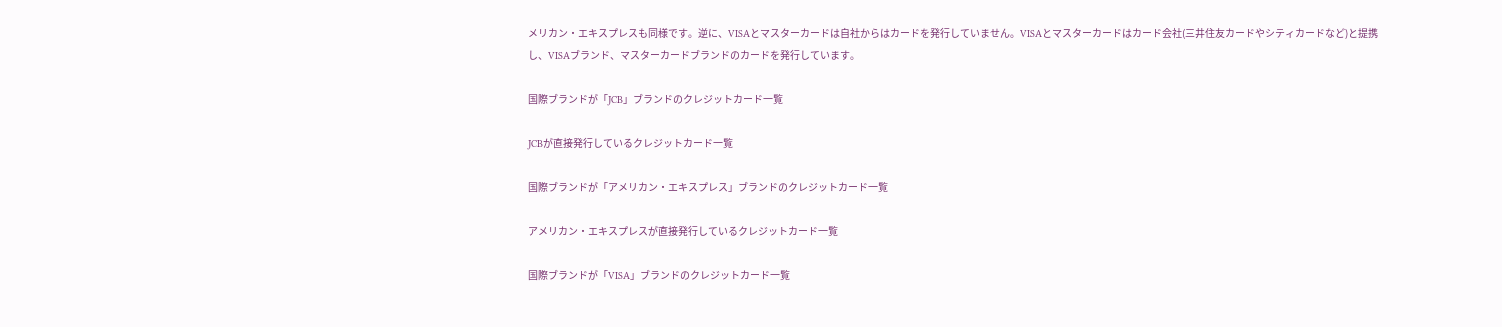メリカン・エキスプレスも同様です。逆に、VISAとマスターカードは自社からはカードを発行していません。VISAとマスターカードはカード会社(三井住友カードやシティカードなど)と提携し、VISAブランド、マスターカードブランドのカードを発行しています。

国際ブランドが「JCB」ブランドのクレジットカード一覧

JCBが直接発行しているクレジットカード一覧

国際ブランドが「アメリカン・エキスプレス」ブランドのクレジットカード一覧

アメリカン・エキスプレスが直接発行しているクレジットカード一覧

国際ブランドが「VISA」ブランドのクレジットカード一覧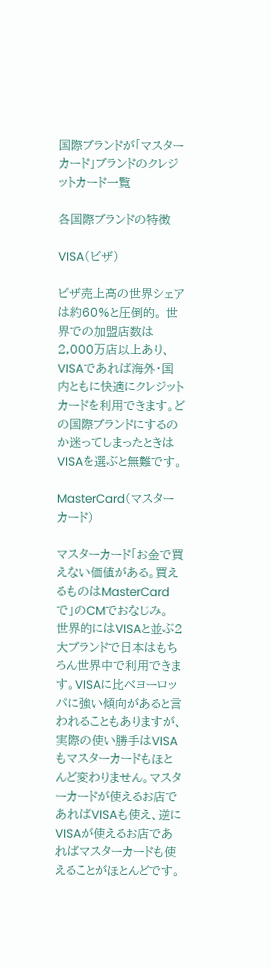国際ブランドが「マスターカード」ブランドのクレジットカード一覧

各国際ブランドの特徴

VISA(ビザ)

ビザ売上高の世界シェアは約60%と圧倒的。 世界での加盟店数は2,000万店以上あり、VISAであれば海外・国内ともに快適にクレジットカードを利用できます。どの国際ブランドにするのか迷ってしまったときはVISAを選ぶと無難です。

MasterCard(マスターカード)

マスターカード「お金で買えない価値がある。買えるものはMasterCardで」のCMでおなじみ。 世界的にはVISAと並ぶ2大ブランドで日本はもちろん世界中で利用できます。VISAに比べヨーロッパに強い傾向があると言われることもありますが、実際の使い勝手はVISAもマスターカードもほとんど変わりません。マスターカードが使えるお店であればVISAも使え、逆にVISAが使えるお店であればマスターカードも使えることがほとんどです。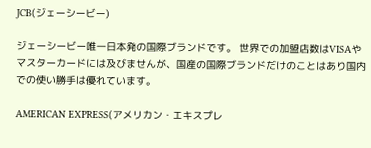JCB(ジェーシービー)

ジェーシービー唯一日本発の国際ブランドです。 世界での加盟店数はVISAやマスターカードには及びませんが、国産の国際ブランドだけのことはあり国内での使い勝手は優れています。

AMERICAN EXPRESS(アメリカン・エキスプレ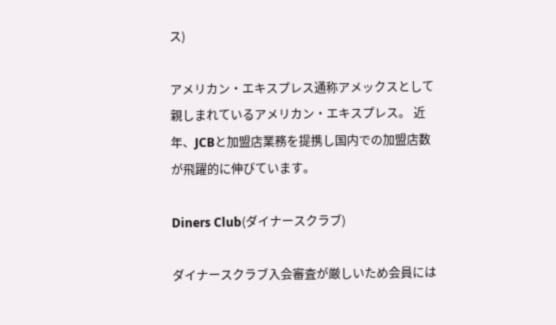ス)

アメリカン・エキスプレス通称アメックスとして親しまれているアメリカン・エキスプレス。 近年、JCBと加盟店業務を提携し国内での加盟店数が飛躍的に伸びています。

Diners Club(ダイナースクラブ)

ダイナースクラブ入会審査が厳しいため会員には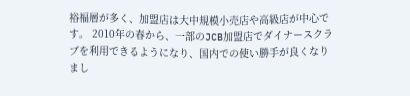裕福層が多く、加盟店は大中規模小売店や高級店が中心です。 2010年の春から、一部のJCB加盟店でダイナースクラブを利用できるようになり、国内での使い勝手が良くなりまし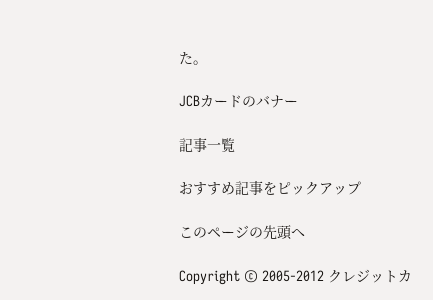た。

JCBカードのバナー

記事一覧

おすすめ記事をピックアップ

このページの先頭へ

Copyright © 2005-2012 クレジットカ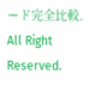ード完全比較. All Right Reserved.